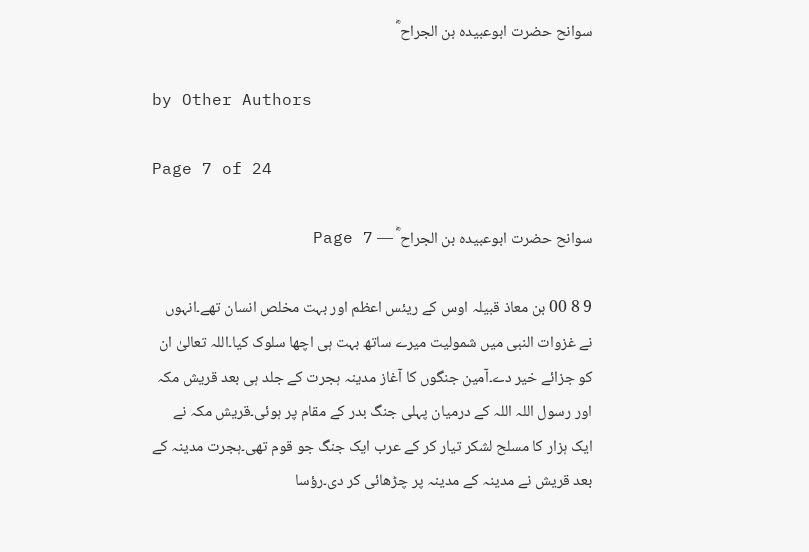سوانح حضرت ابوعبیدہ بن الجراح ؓ

by Other Authors

Page 7 of 24

سوانح حضرت ابوعبیدہ بن الجراح ؓ — Page 7

9 8 00 بن معاذ قبیلہ اوس کے ریئس اعظم اور بہت مخلص انسان تھے۔انہوں نے غزوات النبی میں شمولیت میرے ساتھ بہت ہی اچھا سلوک کیا۔اللہ تعالیٰ ان کو جزائے خیر دے۔آمین جنگوں کا آغاز مدینہ ہجرت کے جلد ہی بعد قریش مکہ اور رسول اللہ اللہ کے درمیان پہلی جنگ بدر کے مقام پر ہوئی۔قریش مکہ نے ایک ہزار کا مسلح لشکر تیار کر کے عرب ایک جنگ جو قوم تھی۔ہجرت مدینہ کے بعد قریش نے مدینہ کے مدینہ پر چڑھائی کر دی۔رؤسا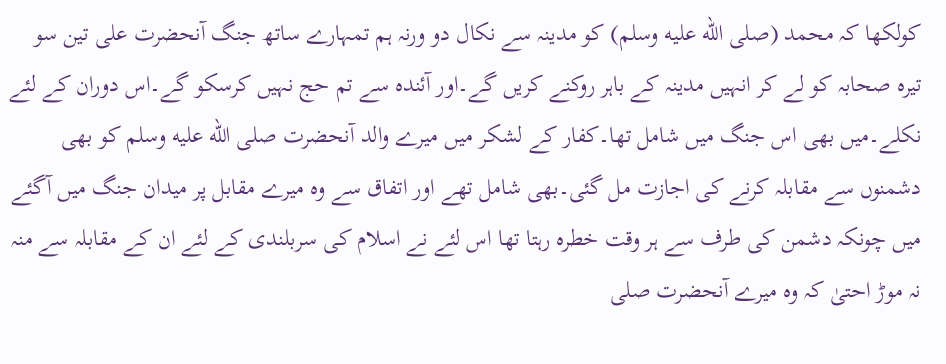کولکھا کہ محمد (صلى الله عليه وسلم) کو مدینہ سے نکال دو ورنہ ہم تمہارے ساتھ جنگ آنحضرت علی تین سو تیرہ صحابہ کو لے کر انہیں مدینہ کے باہر روکنے کریں گے۔اور آئندہ سے تم حج نہیں کرسکو گے۔اس دوران کے لئے نکلے۔میں بھی اس جنگ میں شامل تھا۔کفار کے لشکر میں میرے والد آنحضرت صلى الله عليه وسلم کو بھی دشمنوں سے مقابلہ کرنے کی اجازت مل گئی۔بھی شامل تھے اور اتفاق سے وہ میرے مقابل پر میدان جنگ میں آگئے میں چونکہ دشمن کی طرف سے ہر وقت خطرہ رہتا تھا اس لئے نے اسلام کی سربلندی کے لئے ان کے مقابلہ سے منہ نہ موڑ احتیٰ کہ وہ میرے آنحضرت صلى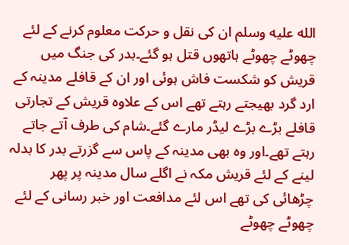الله عليه وسلم ان کی نقل و حرکت معلوم کرنے کے لئے چھوٹے چھوٹے ہاتھوں قتل ہو گئے۔بدر کی جنگ میں قریش کو شکست فاش ہوئی اور ان کے قافلے مدینہ کے ارد گرد بھیجتے رہتے تھے اس کے علاوہ قریش کے تجارتی قافلے بڑے بڑے لیڈر مارے گئے۔شام کی طرف آتے جاتے رہتے تھے۔اور وہ بھی مدینہ کے پاس سے گزرتے بدر کا بدلہ لینے کے لئے قریش مکہ نے اگلے سال مدینہ پر پھر چڑھائی کی تھے اس لئے مدافعت اور خبر رسانی کے لئے چھوٹے چھوٹے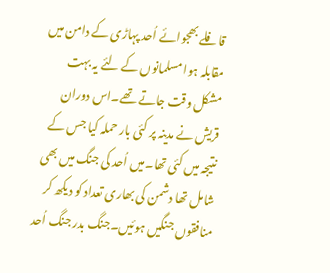قافلے بھجوائے اُحد پہاڑی کے دامن میں مقابلہ ہوا مسلمانوں کے لئے یہ بہت مشکل وقت جاتے تھے۔اس دوران قریش نے مدینہ پر کئی بار حملہ کیا جس کے نتیجہ میں کئی تھا۔میں اُحد کی جنگ میں بھی شامل تھا دشمن کی بھاری تعداد کو دیکھ کر منافقوں جنگیں ہوئیں۔جنگ بدر جنگ اُحد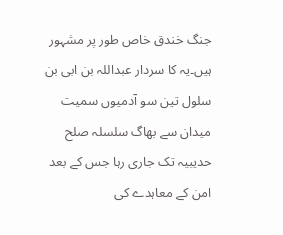جنگ خندق خاص طور پر مشہور ہیں۔یہ کا سردار عبداللہ بن ابی بن سلول تین سو آدمیوں سمیت میدان سے بھاگ سلسلہ صلح حدیبیہ تک جاری رہا جس کے بعد امن کے معاہدے کی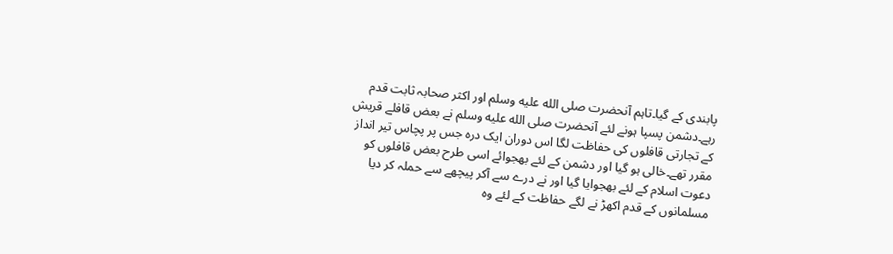پابندی کے گیا۔تاہم آنحضرت صلى الله عليه وسلم اور اکثر صحابہ ثابت قدم رہے۔دشمن پسپا ہونے لئے آنحضرت صلى الله عليه وسلم نے بعض قافلے قریش کے تجارتی قافلوں کی حفاظت لگا اس دوران ایک درہ جس پر پچاس تیر انداز مقرر تھے۔خالی ہو گیا اور دشمن کے لئے بھجوائے اسی طرح بعض قافلوں کو دعوت اسلام کے لئے بھجوایا گیا اور نے درے سے آکر پیچھے سے حملہ کر دیا مسلمانوں کے قدم اکھڑ نے لگے حفاظت کے لئے وہ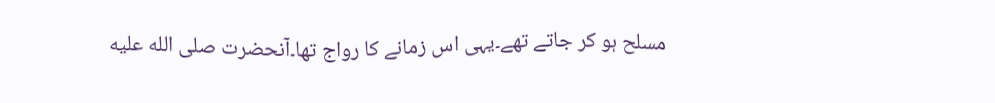مسلح ہو کر جاتے تھے۔یہی اس زمانے کا رواج تھا۔آنحضرت صلى الله عليه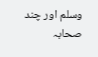وسلم اور چند صحابہ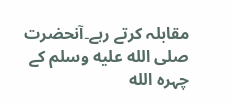مقابلہ کرتے رہے۔آنحضرت صلى الله عليه وسلم کے چہرہ الله